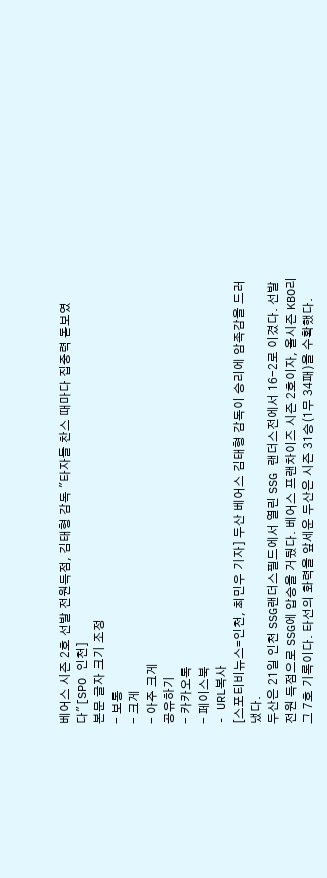베어스 시즌 2호 선발 전원득점, 김태형 감독 "타자들 찬스 때마다 집중력 돋보였다"[SPO 인천]
본문 글자 크기 조정
- 보통
- 크게
- 아주 크게
공유하기
- 카카오톡
- 페이스북
- URL복사
[스포티비뉴스=인천, 최민우 기자] 두산 베어스 김태형 감독이 승리에 암족감을 드러냈다.
두산은 21일 인천 SSG랜더스필드에서 열린 SSG 랜더스전에서 16-2로 이겼다. 선발 전원 득점으로 SSG에 압승을 거뒀다. 베어스 프랜차이즈 시즌 2호이자, 올시즌 KBO리그 7호 기록이다. 타선의 화력을 앞세운 두산은 시즌 31승(1무 34패)을 수확했다.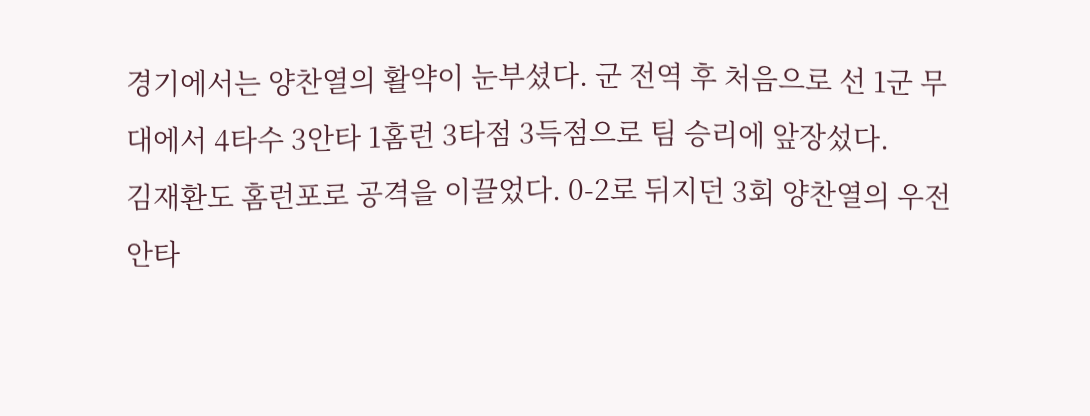경기에서는 양찬열의 활약이 눈부셨다. 군 전역 후 처음으로 선 1군 무대에서 4타수 3안타 1홈런 3타점 3득점으로 팀 승리에 앞장섰다.
김재환도 홈런포로 공격을 이끌었다. 0-2로 뒤지던 3회 양찬열의 우전 안타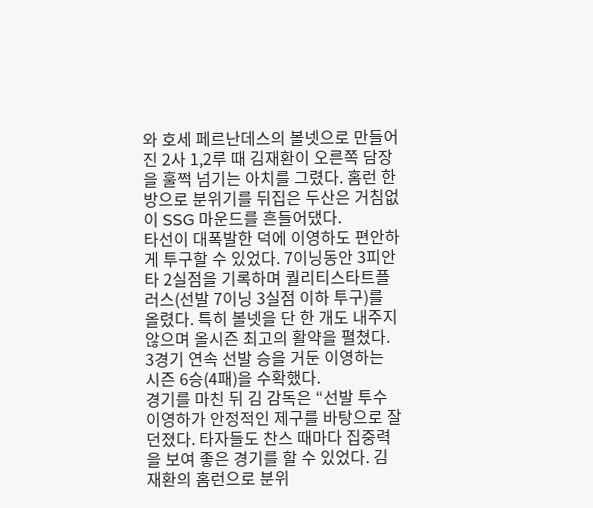와 호세 페르난데스의 볼넷으로 만들어진 2사 1,2루 때 김재환이 오른쪽 담장을 훌쩍 넘기는 아치를 그렸다. 홈런 한방으로 분위기를 뒤집은 두산은 거침없이 SSG 마운드를 흔들어댔다.
타선이 대폭발한 덕에 이영하도 편안하게 투구할 수 있었다. 7이닝동안 3피안타 2실점을 기록하며 퀄리티스타트플러스(선발 7이닝 3실점 이하 투구)를 올렸다. 특히 볼넷을 단 한 개도 내주지 않으며 올시즌 최고의 활약을 펼쳤다. 3경기 연속 선발 승을 거둔 이영하는 시즌 6승(4패)을 수확했다.
경기를 마친 뒤 김 감독은 “선발 투수 이영하가 안정적인 제구를 바탕으로 잘던졌다. 타자들도 찬스 때마다 집중력을 보여 좋은 경기를 할 수 있었다. 김재환의 홈런으로 분위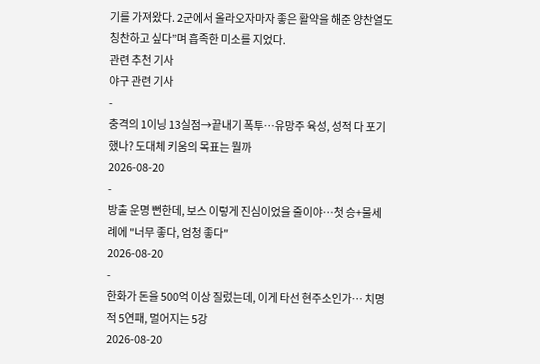기를 가져왔다. 2군에서 올라오자마자 좋은 활약을 해준 양찬열도 칭찬하고 싶다”며 흡족한 미소를 지었다.
관련 추천 기사
야구 관련 기사
-
충격의 1이닝 13실점→끝내기 폭투…유망주 육성, 성적 다 포기했나? 도대체 키움의 목표는 뭘까
2026-08-20
-
방출 운명 뻔한데, 보스 이렇게 진심이었을 줄이야…첫 승+물세례에 "너무 좋다, 엄청 좋다"
2026-08-20
-
한화가 돈을 500억 이상 질렀는데, 이게 타선 현주소인가… 치명적 5연패, 멀어지는 5강
2026-08-20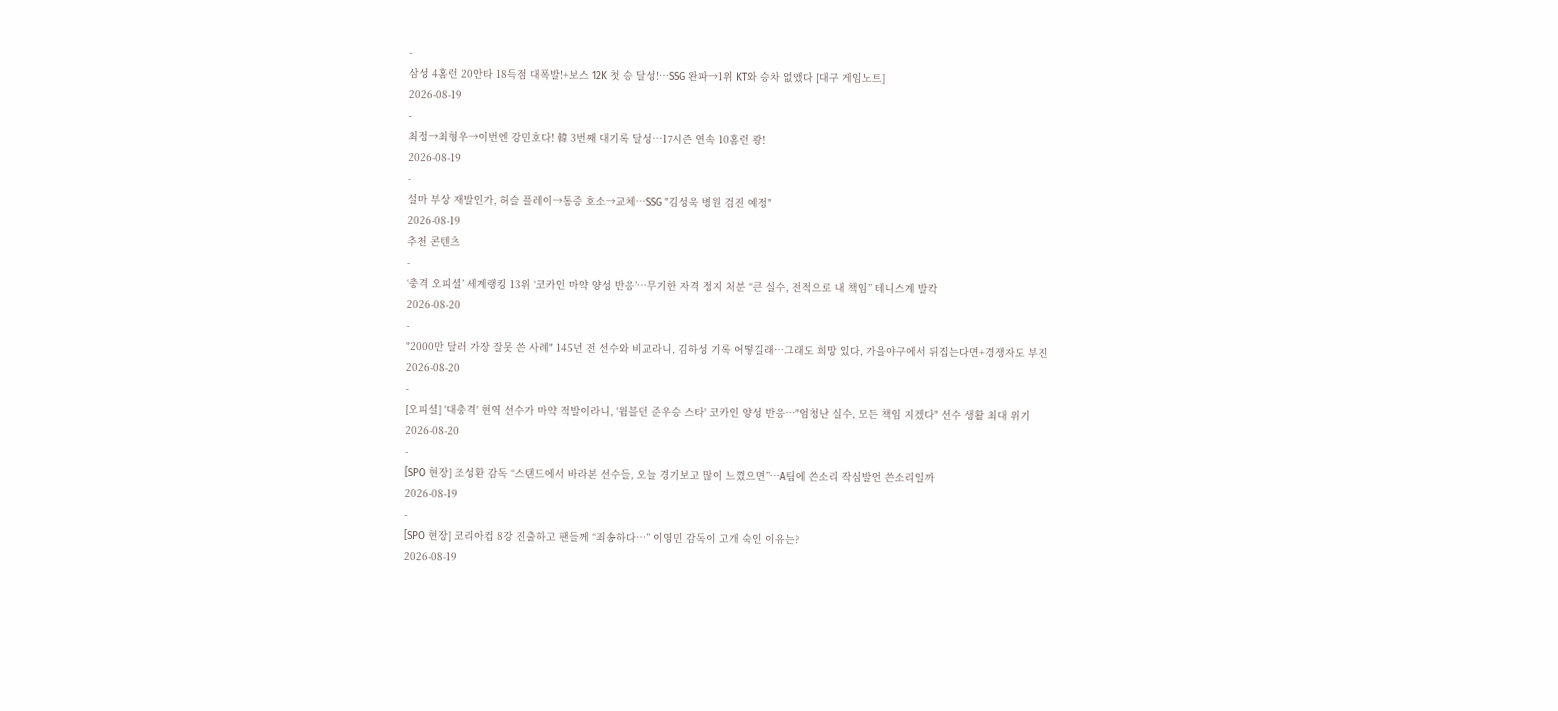-
삼성 4홈런 20안타 18득점 대폭발!+보스 12K 첫 승 달성!…SSG 완파→1위 KT와 승차 없앴다 [대구 게임노트]
2026-08-19
-
최정→최형우→이번엔 강민호다! 韓 3번째 대기록 달성…17시즌 연속 10홈런 쾅!
2026-08-19
-
설마 부상 재발인가, 허슬 플레이→통증 호소→교체…SSG "김성욱 병원 검진 예정"
2026-08-19
추천 콘텐츠
-
‘충격 오피셜’ 세계랭킹 13위 ‘코카인 마약 양성 반응’…무기한 자격 정지 처분 “큰 실수, 전적으로 내 책임” 테니스계 발칵
2026-08-20
-
"2000만 달러 가장 잘못 쓴 사례" 145년 전 선수와 비교라니, 김하성 기록 어떻길래…그래도 희망 있다, 가을야구에서 뒤집는다면+경쟁자도 부진
2026-08-20
-
[오피셜] '대충격' 현역 선수가 마약 적발이라니, '윔블던 준우승 스타' 코카인 양성 반응…"엄청난 실수, 모든 책임 지겠다" 선수 생활 최대 위기
2026-08-20
-
[SPO 현장] 조성환 감독 “스탠드에서 바라본 선수들, 오늘 경기보고 많이 느꼈으면”…A팀에 쓴소리 작심발언 쓴소리일까
2026-08-19
-
[SPO 현장] 코리아컵 8강 진출하고 팬들께 “죄송하다…” 이영민 감독이 고개 숙인 이유는?
2026-08-19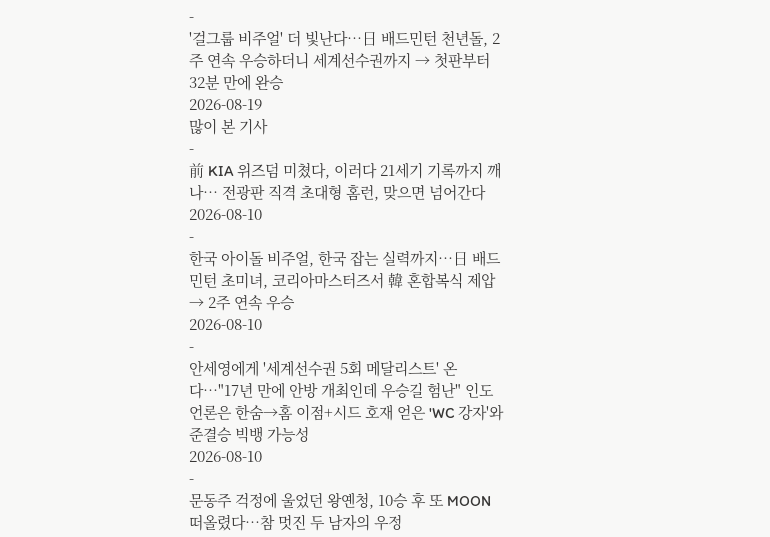-
'걸그룹 비주얼' 더 빛난다…日 배드민턴 천년돌, 2주 연속 우승하더니 세계선수권까지 → 첫판부터 32분 만에 완승
2026-08-19
많이 본 기사
-
前 KIA 위즈덤 미쳤다, 이러다 21세기 기록까지 깨나… 전광판 직격 초대형 홈런, 맞으면 넘어간다
2026-08-10
-
한국 아이돌 비주얼, 한국 잡는 실력까지…日 배드민턴 초미녀, 코리아마스터즈서 韓 혼합복식 제압 → 2주 연속 우승
2026-08-10
-
안세영에게 '세계선수권 5회 메달리스트' 온다…"17년 만에 안방 개최인데 우승길 험난" 인도 언론은 한숨→홈 이점+시드 호재 얻은 'WC 강자'와 준결승 빅뱅 가능성
2026-08-10
-
문동주 걱정에 울었던 왕옌청, 10승 후 또 MOON 떠올렸다…참 멋진 두 남자의 우정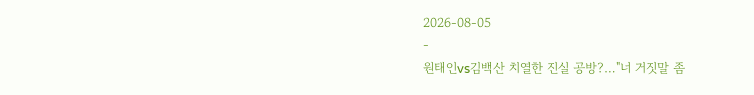2026-08-05
-
원태인vs김백산 치열한 진실 공방?…"너 거짓말 좀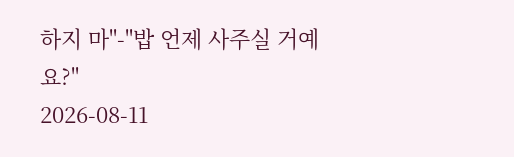하지 마"-"밥 언제 사주실 거예요?"
2026-08-11